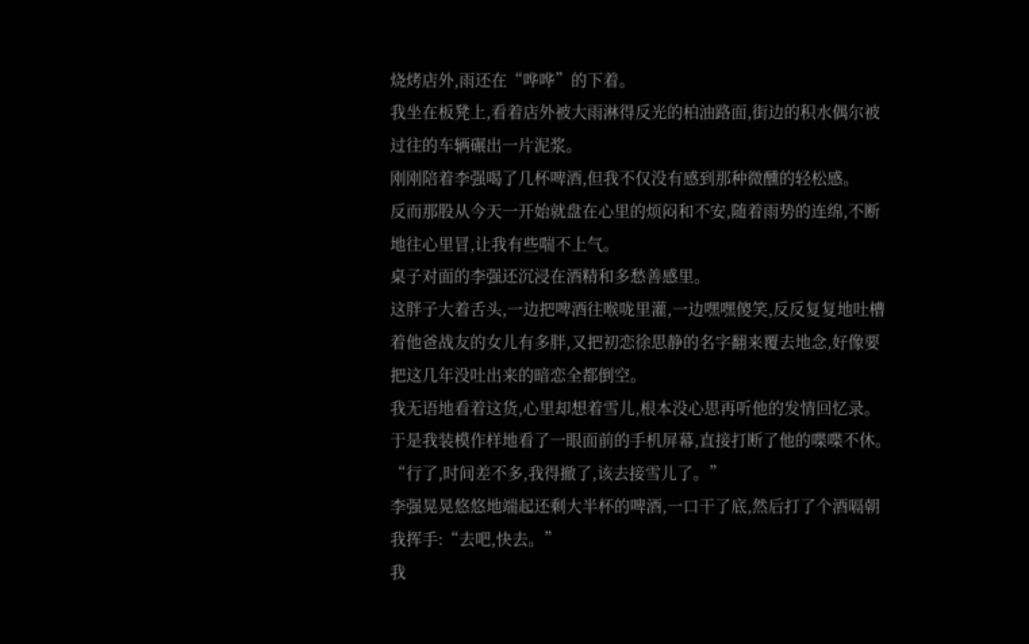烧烤店外,雨还在“哗哗”的下着。
我坐在板凳上,看着店外被大雨淋得反光的柏油路面,街边的积水偶尔被过往的车辆碾出一片泥浆。
刚刚陪着李强喝了几杯啤酒,但我不仅没有感到那种微醺的轻松感。
反而那股从今天一开始就盘在心里的烦闷和不安,随着雨势的连绵,不断地往心里冒,让我有些喘不上气。
桌子对面的李强还沉浸在酒精和多愁善感里。
这胖子大着舌头,一边把啤酒往喉咙里灌,一边嘿嘿傻笑,反反复复地吐槽着他爸战友的女儿有多胖,又把初恋徐思静的名字翻来覆去地念,好像要把这几年没吐出来的暗恋全都倒空。
我无语地看着这货,心里却想着雪儿,根本没心思再听他的发情回忆录。
于是我装模作样地看了一眼面前的手机屏幕,直接打断了他的喋喋不休。
“行了,时间差不多,我得撤了,该去接雪儿了。”
李强晃晃悠悠地端起还剩大半杯的啤酒,一口干了底,然后打了个酒嗝朝我挥手:“去吧,快去。”
我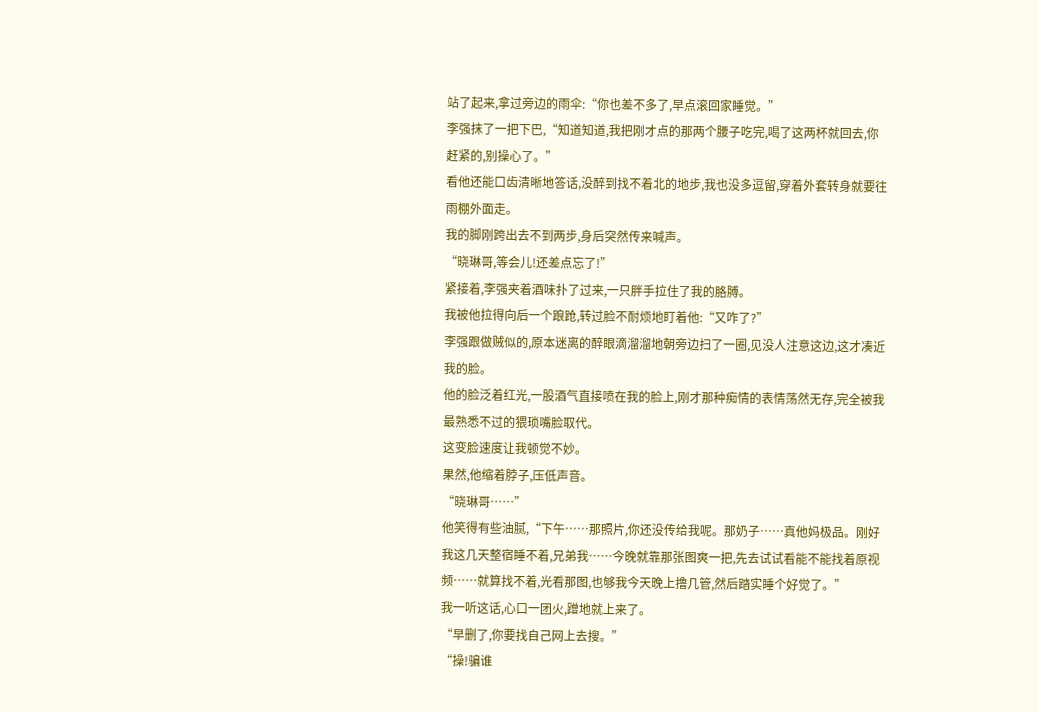站了起来,拿过旁边的雨伞:“你也差不多了,早点滚回家睡觉。”
李强抹了一把下巴,“知道知道,我把刚才点的那两个腰子吃完,喝了这两杯就回去,你赶紧的,别操心了。”
看他还能口齿清晰地答话,没醉到找不着北的地步,我也没多逗留,穿着外套转身就要往雨棚外面走。
我的脚刚跨出去不到两步,身后突然传来喊声。
“晓琳哥,等会儿!还差点忘了!”
紧接着,李强夹着酒味扑了过来,一只胖手拉住了我的胳膊。
我被他拉得向后一个踉跄,转过脸不耐烦地盯着他:“又咋了?”
李强跟做贼似的,原本迷离的醉眼滴溜溜地朝旁边扫了一圈,见没人注意这边,这才凑近我的脸。
他的脸泛着红光,一股酒气直接喷在我的脸上,刚才那种痴情的表情荡然无存,完全被我最熟悉不过的猥琐嘴脸取代。
这变脸速度让我顿觉不妙。
果然,他缩着脖子,压低声音。
“晓琳哥……”
他笑得有些油腻,“下午……那照片,你还没传给我呢。那奶子……真他妈极品。刚好我这几天整宿睡不着,兄弟我……今晚就靠那张图爽一把,先去试试看能不能找着原视频……就算找不着,光看那图,也够我今天晚上撸几管,然后踏实睡个好觉了。”
我一听这话,心口一团火,蹭地就上来了。
“早删了,你要找自己网上去搜。”
“操!骗谁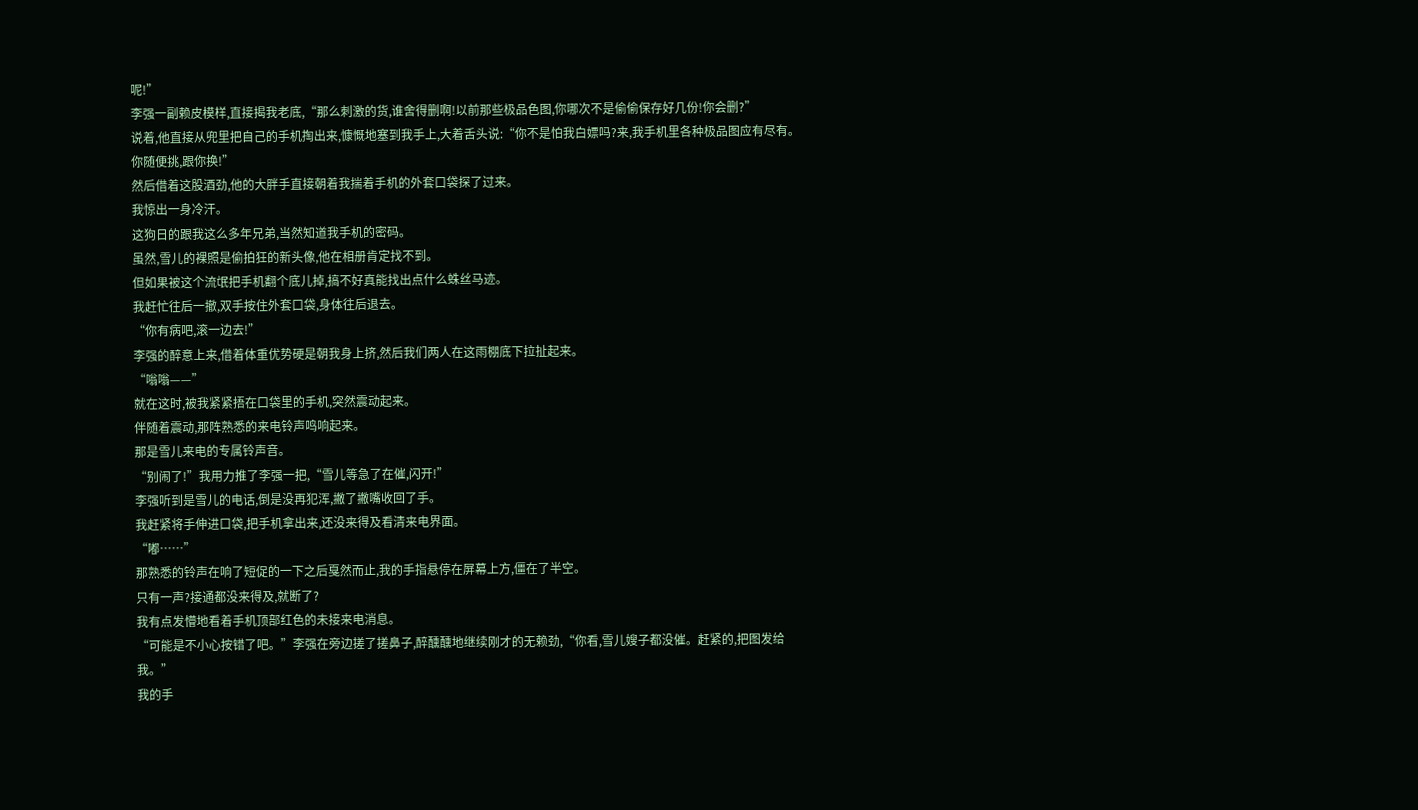呢!”
李强一副赖皮模样,直接揭我老底,“那么刺激的货,谁舍得删啊!以前那些极品色图,你哪次不是偷偷保存好几份!你会删?”
说着,他直接从兜里把自己的手机掏出来,慷慨地塞到我手上,大着舌头说:“你不是怕我白嫖吗?来,我手机里各种极品图应有尽有。你随便挑,跟你换!”
然后借着这股酒劲,他的大胖手直接朝着我揣着手机的外套口袋探了过来。
我惊出一身冷汗。
这狗日的跟我这么多年兄弟,当然知道我手机的密码。
虽然,雪儿的裸照是偷拍狂的新头像,他在相册肯定找不到。
但如果被这个流氓把手机翻个底儿掉,搞不好真能找出点什么蛛丝马迹。
我赶忙往后一撤,双手按住外套口袋,身体往后退去。
“你有病吧,滚一边去!”
李强的醉意上来,借着体重优势硬是朝我身上挤,然后我们两人在这雨棚底下拉扯起来。
“嗡嗡——”
就在这时,被我紧紧捂在口袋里的手机,突然震动起来。
伴随着震动,那阵熟悉的来电铃声鸣响起来。
那是雪儿来电的专属铃声音。
“别闹了!”我用力推了李强一把,“雪儿等急了在催,闪开!”
李强听到是雪儿的电话,倒是没再犯浑,撇了撇嘴收回了手。
我赶紧将手伸进口袋,把手机拿出来,还没来得及看清来电界面。
“嘟……”
那熟悉的铃声在响了短促的一下之后戛然而止,我的手指悬停在屏幕上方,僵在了半空。
只有一声?接通都没来得及,就断了?
我有点发懵地看着手机顶部红色的未接来电消息。
“可能是不小心按错了吧。”李强在旁边搓了搓鼻子,醉醺醺地继续刚才的无赖劲,“你看,雪儿嫂子都没催。赶紧的,把图发给我。”
我的手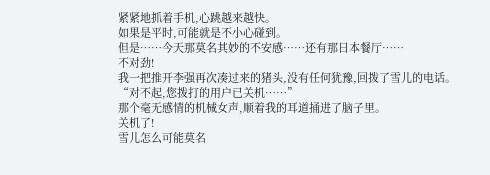紧紧地抓着手机,心跳越来越快。
如果是平时,可能就是不小心碰到。
但是……今天那莫名其妙的不安感……还有那日本餐厅……
不对劲!
我一把推开李强再次凑过来的猪头,没有任何犹豫,回拨了雪儿的电话。
“对不起,您拨打的用户已关机……”
那个毫无感情的机械女声,顺着我的耳道捅进了脑子里。
关机了!
雪儿怎么可能莫名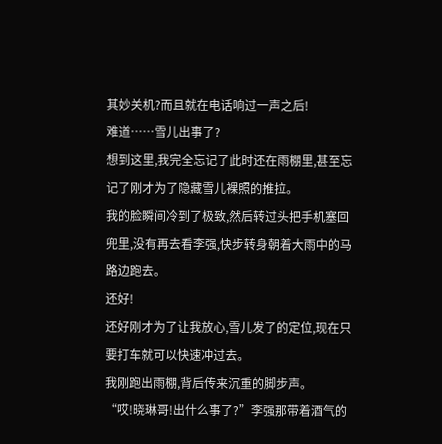其妙关机?而且就在电话响过一声之后!
难道……雪儿出事了?
想到这里,我完全忘记了此时还在雨棚里,甚至忘记了刚才为了隐藏雪儿裸照的推拉。
我的脸瞬间冷到了极致,然后转过头把手机塞回兜里,没有再去看李强,快步转身朝着大雨中的马路边跑去。
还好!
还好刚才为了让我放心,雪儿发了的定位,现在只要打车就可以快速冲过去。
我刚跑出雨棚,背后传来沉重的脚步声。
“哎!晓琳哥!出什么事了?”李强那带着酒气的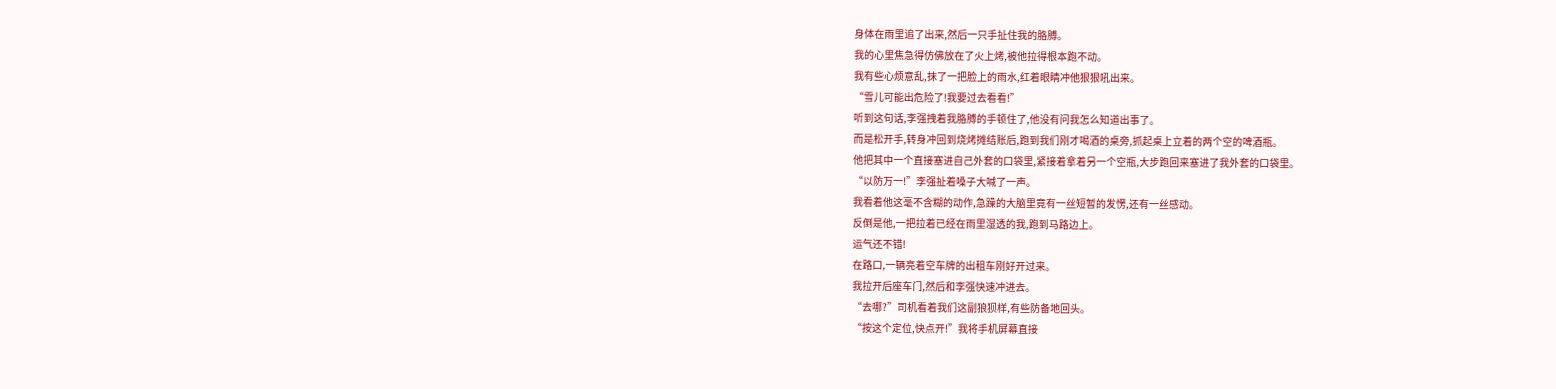身体在雨里追了出来,然后一只手扯住我的胳膊。
我的心里焦急得仿佛放在了火上烤,被他拉得根本跑不动。
我有些心烦意乱,抹了一把脸上的雨水,红着眼睛冲他狠狠吼出来。
“雪儿可能出危险了!我要过去看看!”
听到这句话,李强拽着我胳膊的手顿住了,他没有问我怎么知道出事了。
而是松开手,转身冲回到烧烤摊结账后,跑到我们刚才喝酒的桌旁,抓起桌上立着的两个空的啤酒瓶。
他把其中一个直接塞进自己外套的口袋里,紧接着拿着另一个空瓶,大步跑回来塞进了我外套的口袋里。
“以防万一!”李强扯着嗓子大喊了一声。
我看着他这毫不含糊的动作,急躁的大脑里竟有一丝短暂的发愣,还有一丝感动。
反倒是他,一把拉着已经在雨里湿透的我,跑到马路边上。
运气还不错!
在路口,一辆亮着空车牌的出租车刚好开过来。
我拉开后座车门,然后和李强快速冲进去。
“去哪?”司机看着我们这副狼狈样,有些防备地回头。
“按这个定位,快点开!”我将手机屏幕直接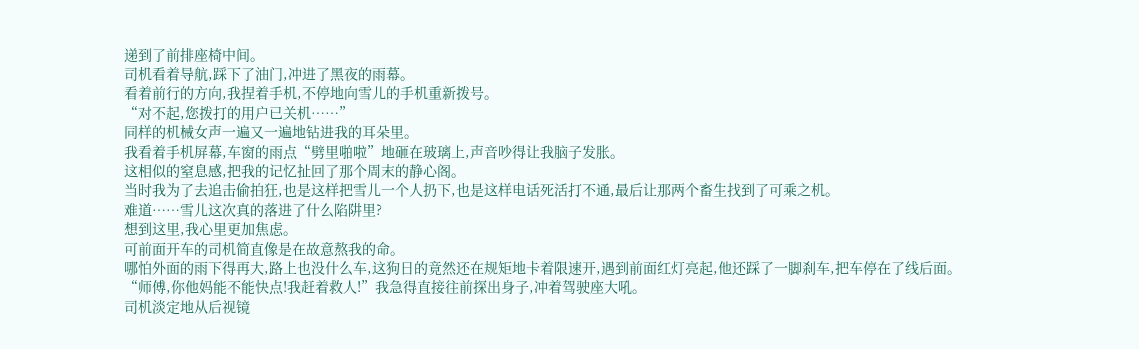递到了前排座椅中间。
司机看着导航,踩下了油门,冲进了黑夜的雨幕。
看着前行的方向,我捏着手机,不停地向雪儿的手机重新拨号。
“对不起,您拨打的用户已关机……”
同样的机械女声一遍又一遍地钻进我的耳朵里。
我看着手机屏幕,车窗的雨点“劈里啪啦”地砸在玻璃上,声音吵得让我脑子发胀。
这相似的窒息感,把我的记忆扯回了那个周末的静心阁。
当时我为了去追击偷拍狂,也是这样把雪儿一个人扔下,也是这样电话死活打不通,最后让那两个畜生找到了可乘之机。
难道……雪儿这次真的落进了什么陷阱里?
想到这里,我心里更加焦虑。
可前面开车的司机简直像是在故意熬我的命。
哪怕外面的雨下得再大,路上也没什么车,这狗日的竟然还在规矩地卡着限速开,遇到前面红灯亮起,他还踩了一脚刹车,把车停在了线后面。
“师傅,你他妈能不能快点!我赶着救人!”我急得直接往前探出身子,冲着驾驶座大吼。
司机淡定地从后视镜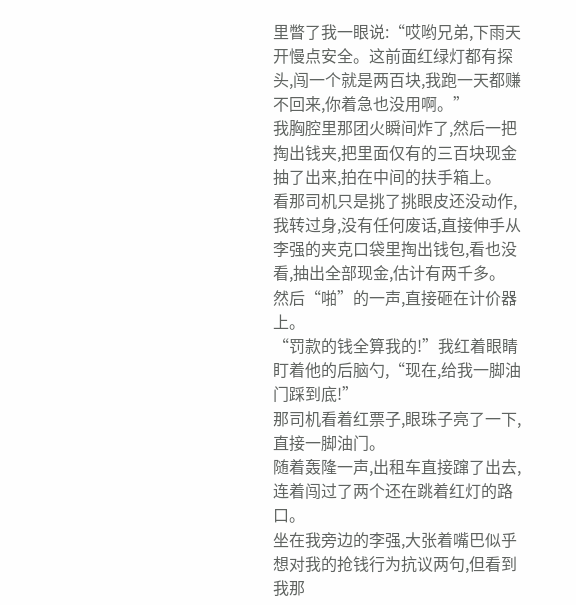里瞥了我一眼说:“哎哟兄弟,下雨天开慢点安全。这前面红绿灯都有探头,闯一个就是两百块,我跑一天都赚不回来,你着急也没用啊。”
我胸腔里那团火瞬间炸了,然后一把掏出钱夹,把里面仅有的三百块现金抽了出来,拍在中间的扶手箱上。
看那司机只是挑了挑眼皮还没动作,我转过身,没有任何废话,直接伸手从李强的夹克口袋里掏出钱包,看也没看,抽出全部现金,估计有两千多。
然后“啪”的一声,直接砸在计价器上。
“罚款的钱全算我的!”我红着眼睛盯着他的后脑勺,“现在,给我一脚油门踩到底!”
那司机看着红票子,眼珠子亮了一下,直接一脚油门。
随着轰隆一声,出租车直接蹿了出去,连着闯过了两个还在跳着红灯的路口。
坐在我旁边的李强,大张着嘴巴似乎想对我的抢钱行为抗议两句,但看到我那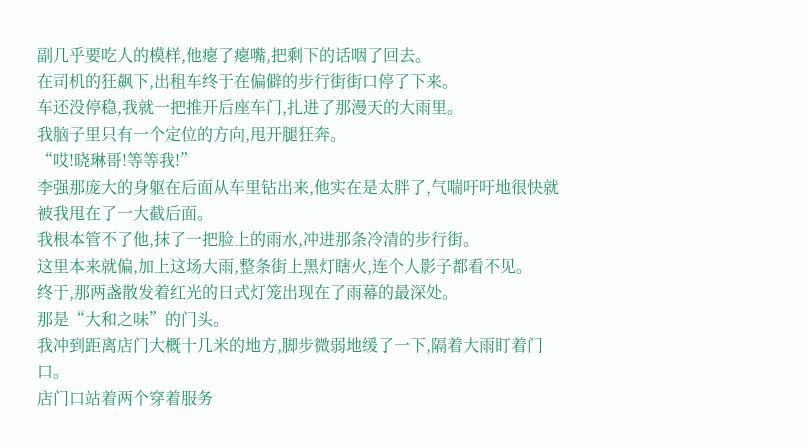副几乎要吃人的模样,他瘪了瘪嘴,把剩下的话咽了回去。
在司机的狂飙下,出租车终于在偏僻的步行街街口停了下来。
车还没停稳,我就一把推开后座车门,扎进了那漫天的大雨里。
我脑子里只有一个定位的方向,甩开腿狂奔。
“哎!晓琳哥!等等我!”
李强那庞大的身躯在后面从车里钻出来,他实在是太胖了,气喘吁吁地很快就被我甩在了一大截后面。
我根本管不了他,抹了一把脸上的雨水,冲进那条冷清的步行街。
这里本来就偏,加上这场大雨,整条街上黑灯瞎火,连个人影子都看不见。
终于,那两盏散发着红光的日式灯笼出现在了雨幕的最深处。
那是“大和之味”的门头。
我冲到距离店门大概十几米的地方,脚步微弱地缓了一下,隔着大雨盯着门口。
店门口站着两个穿着服务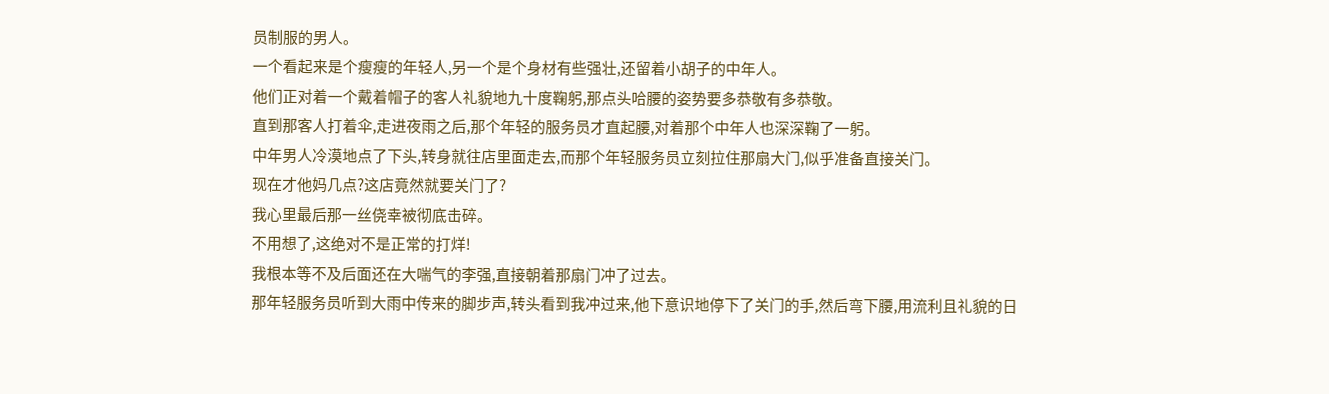员制服的男人。
一个看起来是个瘦瘦的年轻人,另一个是个身材有些强壮,还留着小胡子的中年人。
他们正对着一个戴着帽子的客人礼貌地九十度鞠躬,那点头哈腰的姿势要多恭敬有多恭敬。
直到那客人打着伞,走进夜雨之后,那个年轻的服务员才直起腰,对着那个中年人也深深鞠了一躬。
中年男人冷漠地点了下头,转身就往店里面走去,而那个年轻服务员立刻拉住那扇大门,似乎准备直接关门。
现在才他妈几点?这店竟然就要关门了?
我心里最后那一丝侥幸被彻底击碎。
不用想了,这绝对不是正常的打烊!
我根本等不及后面还在大喘气的李强,直接朝着那扇门冲了过去。
那年轻服务员听到大雨中传来的脚步声,转头看到我冲过来,他下意识地停下了关门的手,然后弯下腰,用流利且礼貌的日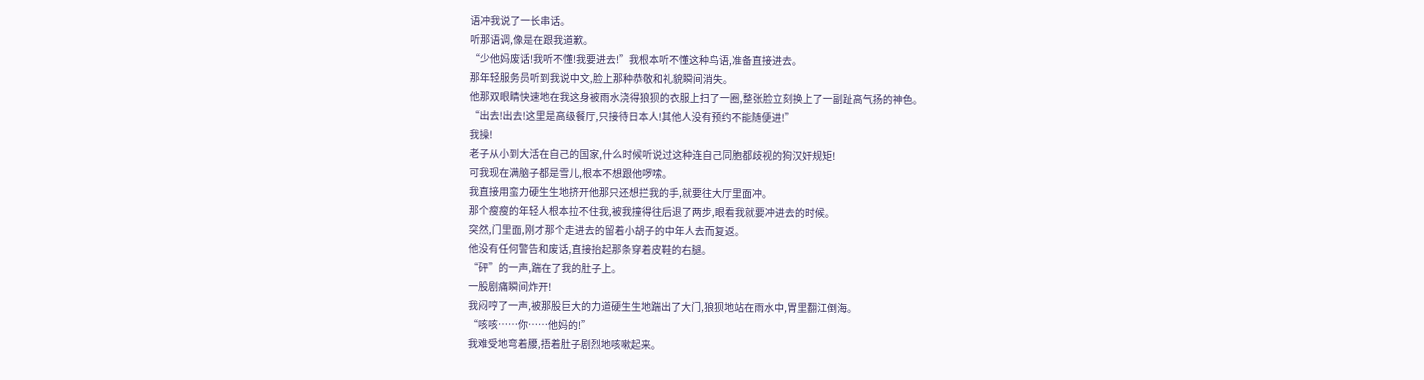语冲我说了一长串话。
听那语调,像是在跟我道歉。
“少他妈废话!我听不懂!我要进去!”我根本听不懂这种鸟语,准备直接进去。
那年轻服务员听到我说中文,脸上那种恭敬和礼貌瞬间消失。
他那双眼睛快速地在我这身被雨水浇得狼狈的衣服上扫了一圈,整张脸立刻换上了一副趾高气扬的神色。
“出去!出去!这里是高级餐厅,只接待日本人!其他人没有预约不能随便进!”
我操!
老子从小到大活在自己的国家,什么时候听说过这种连自己同胞都歧视的狗汉奸规矩!
可我现在满脑子都是雪儿,根本不想跟他啰嗦。
我直接用蛮力硬生生地挤开他那只还想拦我的手,就要往大厅里面冲。
那个瘦瘦的年轻人根本拉不住我,被我撞得往后退了两步,眼看我就要冲进去的时候。
突然,门里面,刚才那个走进去的留着小胡子的中年人去而复返。
他没有任何警告和废话,直接抬起那条穿着皮鞋的右腿。
“砰”的一声,踹在了我的肚子上。
一股剧痛瞬间炸开!
我闷哼了一声,被那股巨大的力道硬生生地踹出了大门,狼狈地站在雨水中,胃里翻江倒海。
“咳咳……你……他妈的!”
我难受地弯着腰,捂着肚子剧烈地咳嗽起来。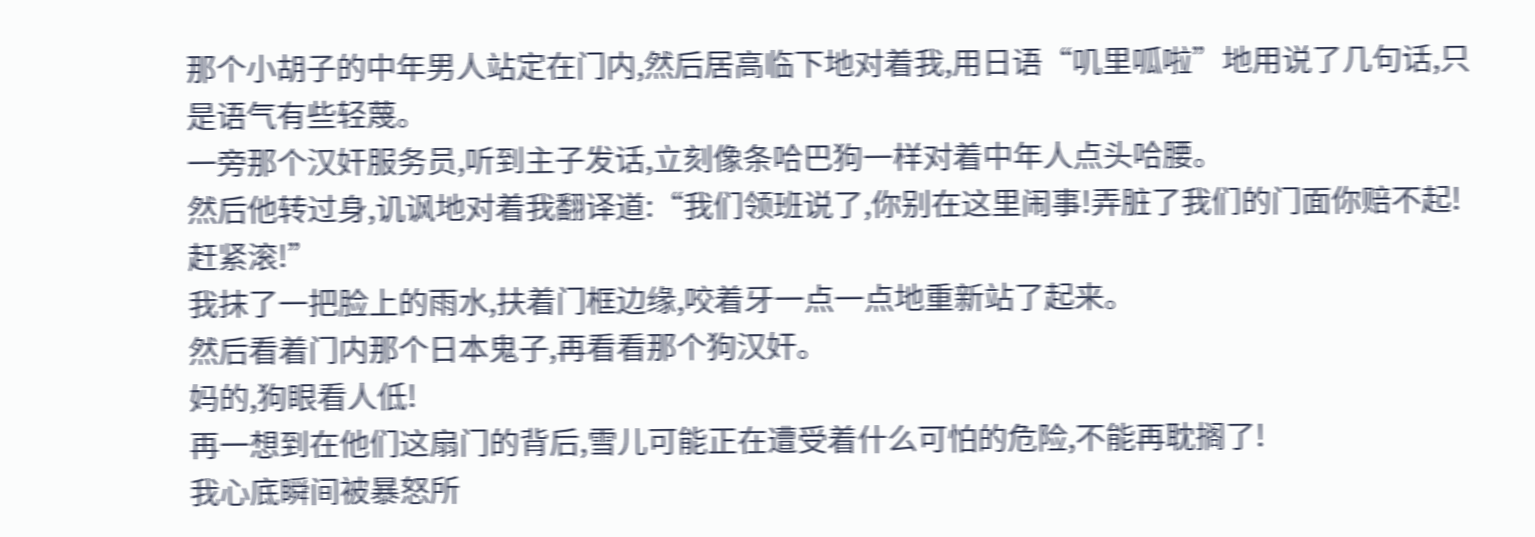那个小胡子的中年男人站定在门内,然后居高临下地对着我,用日语“叽里呱啦”地用说了几句话,只是语气有些轻蔑。
一旁那个汉奸服务员,听到主子发话,立刻像条哈巴狗一样对着中年人点头哈腰。
然后他转过身,讥讽地对着我翻译道:“我们领班说了,你别在这里闹事!弄脏了我们的门面你赔不起!赶紧滚!”
我抹了一把脸上的雨水,扶着门框边缘,咬着牙一点一点地重新站了起来。
然后看着门内那个日本鬼子,再看看那个狗汉奸。
妈的,狗眼看人低!
再一想到在他们这扇门的背后,雪儿可能正在遭受着什么可怕的危险,不能再耽搁了!
我心底瞬间被暴怒所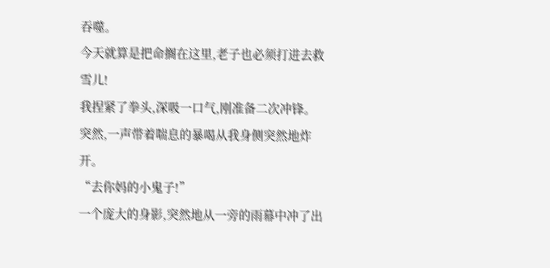吞噬。
今天就算是把命搁在这里,老子也必须打进去救雪儿!
我捏紧了拳头,深吸一口气,刚准备二次冲锋。
突然,一声带着喘息的暴喝从我身侧突然地炸开。
“去你妈的小鬼子!”
一个庞大的身影,突然地从一旁的雨幕中冲了出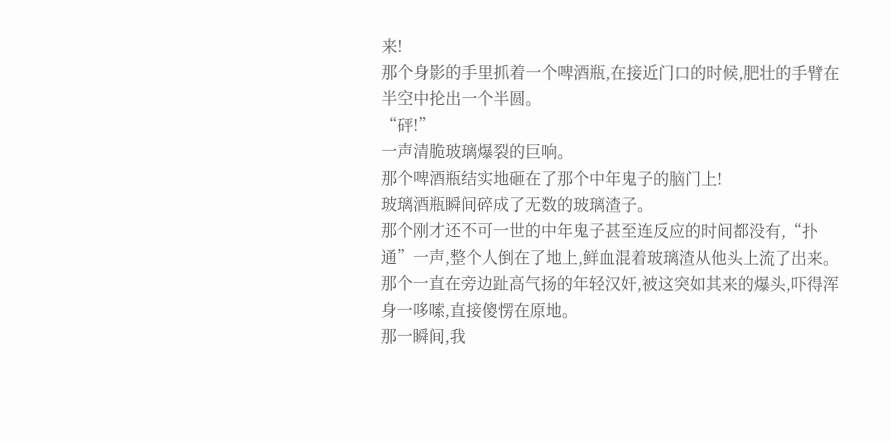来!
那个身影的手里抓着一个啤酒瓶,在接近门口的时候,肥壮的手臂在半空中抡出一个半圆。
“砰!”
一声清脆玻璃爆裂的巨响。
那个啤酒瓶结实地砸在了那个中年鬼子的脑门上!
玻璃酒瓶瞬间碎成了无数的玻璃渣子。
那个刚才还不可一世的中年鬼子甚至连反应的时间都没有,“扑通”一声,整个人倒在了地上,鲜血混着玻璃渣从他头上流了出来。
那个一直在旁边趾高气扬的年轻汉奸,被这突如其来的爆头,吓得浑身一哆嗦,直接傻愣在原地。
那一瞬间,我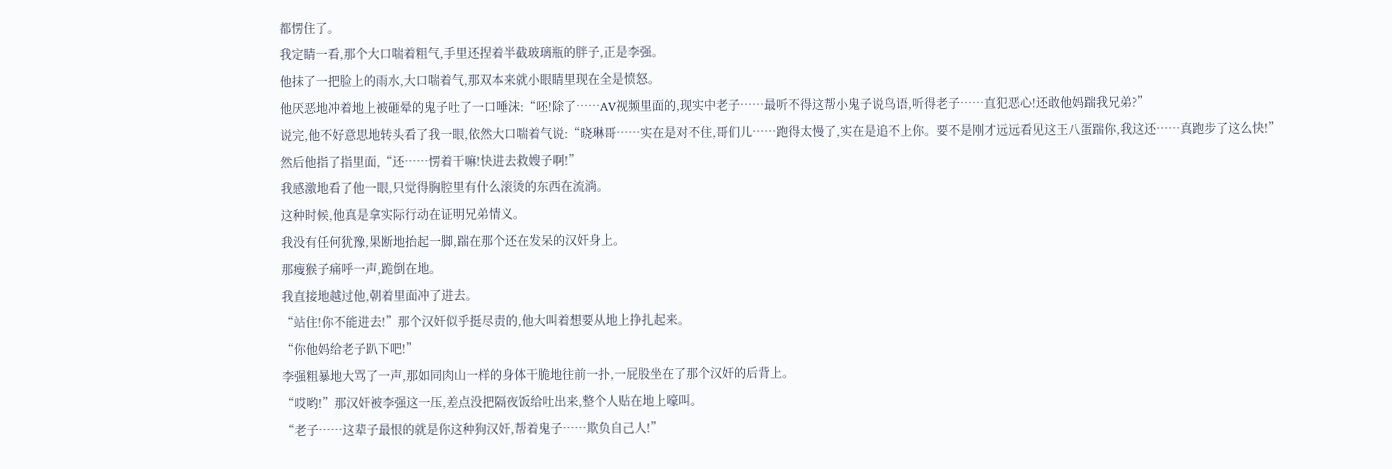都愣住了。
我定睛一看,那个大口喘着粗气,手里还捏着半截玻璃瓶的胖子,正是李强。
他抹了一把脸上的雨水,大口喘着气,那双本来就小眼睛里现在全是愤怒。
他厌恶地冲着地上被砸晕的鬼子吐了一口唾沫:“呸!除了……AV视频里面的,现实中老子……最听不得这帮小鬼子说鸟语,听得老子……直犯恶心!还敢他妈踹我兄弟?”
说完,他不好意思地转头看了我一眼,依然大口喘着气说:“晓琳哥……实在是对不住,哥们儿……跑得太慢了,实在是追不上你。要不是刚才远远看见这王八蛋踹你,我这还……真跑步了这么快!”
然后他指了指里面,“还……愣着干嘛!快进去救嫂子啊!”
我感激地看了他一眼,只觉得胸腔里有什么滚烫的东西在流淌。
这种时候,他真是拿实际行动在证明兄弟情义。
我没有任何犹豫,果断地抬起一脚,踹在那个还在发呆的汉奸身上。
那瘦猴子痛呼一声,跪倒在地。
我直接地越过他,朝着里面冲了进去。
“站住!你不能进去!”那个汉奸似乎挺尽责的,他大叫着想要从地上挣扎起来。
“你他妈给老子趴下吧!”
李强粗暴地大骂了一声,那如同肉山一样的身体干脆地往前一扑,一屁股坐在了那个汉奸的后背上。
“哎哟!”那汉奸被李强这一压,差点没把隔夜饭给吐出来,整个人贴在地上嚎叫。
“老子……这辈子最恨的就是你这种狗汉奸,帮着鬼子……欺负自己人!”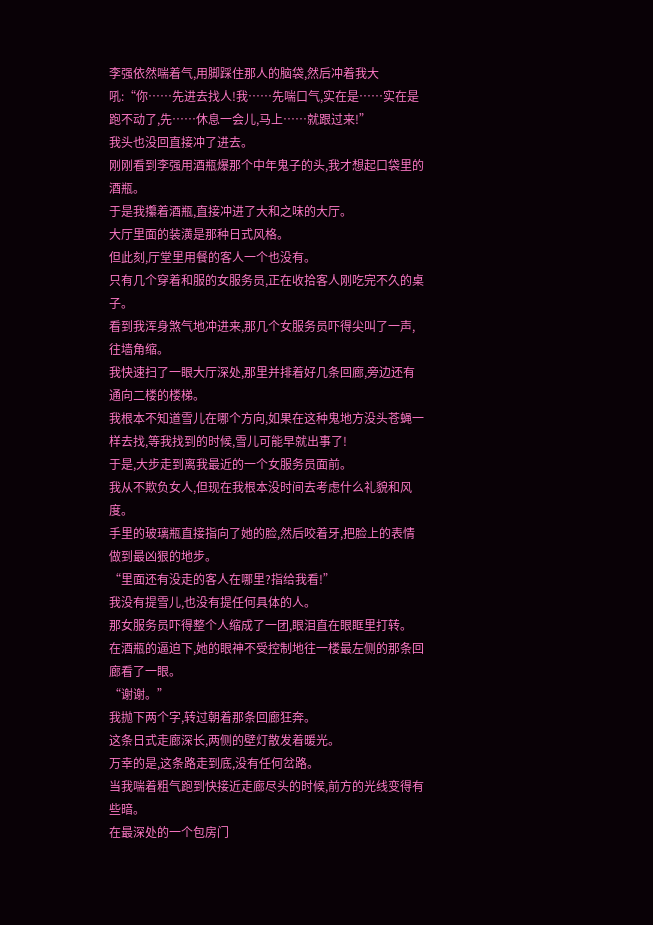李强依然喘着气,用脚踩住那人的脑袋,然后冲着我大吼:“你……先进去找人!我……先喘口气,实在是……实在是跑不动了,先……休息一会儿,马上……就跟过来!”
我头也没回直接冲了进去。
刚刚看到李强用酒瓶爆那个中年鬼子的头,我才想起口袋里的酒瓶。
于是我攥着酒瓶,直接冲进了大和之味的大厅。
大厅里面的装潢是那种日式风格。
但此刻,厅堂里用餐的客人一个也没有。
只有几个穿着和服的女服务员,正在收拾客人刚吃完不久的桌子。
看到我浑身煞气地冲进来,那几个女服务员吓得尖叫了一声,往墙角缩。
我快速扫了一眼大厅深处,那里并排着好几条回廊,旁边还有通向二楼的楼梯。
我根本不知道雪儿在哪个方向,如果在这种鬼地方没头苍蝇一样去找,等我找到的时候,雪儿可能早就出事了!
于是,大步走到离我最近的一个女服务员面前。
我从不欺负女人,但现在我根本没时间去考虑什么礼貌和风度。
手里的玻璃瓶直接指向了她的脸,然后咬着牙,把脸上的表情做到最凶狠的地步。
“里面还有没走的客人在哪里?指给我看!”
我没有提雪儿,也没有提任何具体的人。
那女服务员吓得整个人缩成了一团,眼泪直在眼眶里打转。
在酒瓶的逼迫下,她的眼神不受控制地往一楼最左侧的那条回廊看了一眼。
“谢谢。”
我抛下两个字,转过朝着那条回廊狂奔。
这条日式走廊深长,两侧的壁灯散发着暖光。
万幸的是,这条路走到底,没有任何岔路。
当我喘着粗气跑到快接近走廊尽头的时候,前方的光线变得有些暗。
在最深处的一个包房门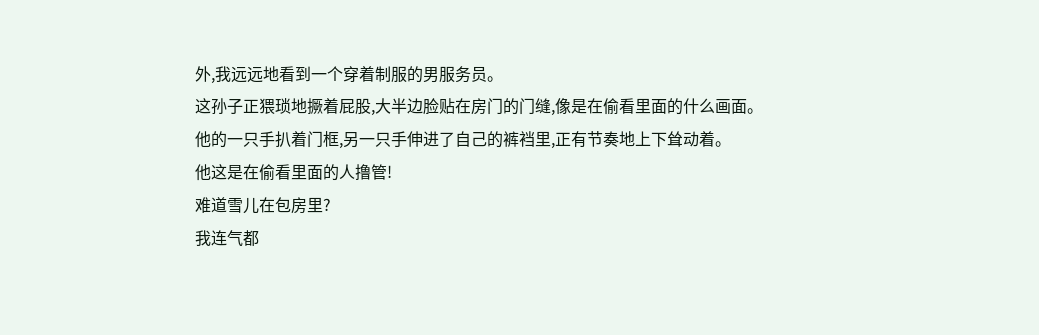外,我远远地看到一个穿着制服的男服务员。
这孙子正猥琐地撅着屁股,大半边脸贴在房门的门缝,像是在偷看里面的什么画面。
他的一只手扒着门框,另一只手伸进了自己的裤裆里,正有节奏地上下耸动着。
他这是在偷看里面的人撸管!
难道雪儿在包房里?
我连气都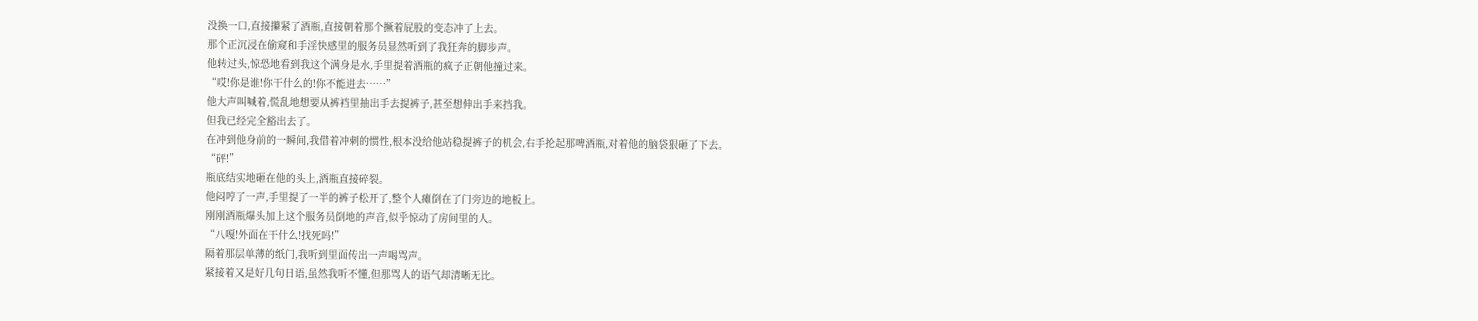没换一口,直接攥紧了酒瓶,直接朝着那个撅着屁股的变态冲了上去。
那个正沉浸在偷窥和手淫快感里的服务员显然听到了我狂奔的脚步声。
他转过头,惊恐地看到我这个满身是水,手里提着酒瓶的疯子正朝他撞过来。
“哎!你是谁!你干什么的!你不能进去……”
他大声叫喊着,慌乱地想要从裤裆里抽出手去提裤子,甚至想伸出手来挡我。
但我已经完全豁出去了。
在冲到他身前的一瞬间,我借着冲刺的惯性,根本没给他站稳提裤子的机会,右手抡起那啤酒瓶,对着他的脑袋狠砸了下去。
“砰!”
瓶底结实地砸在他的头上,酒瓶直接碎裂。
他闷哼了一声,手里提了一半的裤子松开了,整个人瘫倒在了门旁边的地板上。
刚刚酒瓶爆头加上这个服务员倒地的声音,似乎惊动了房间里的人。
“八嘎!外面在干什么!找死吗!”
隔着那层单薄的纸门,我听到里面传出一声喝骂声。
紧接着又是好几句日语,虽然我听不懂,但那骂人的语气却清晰无比。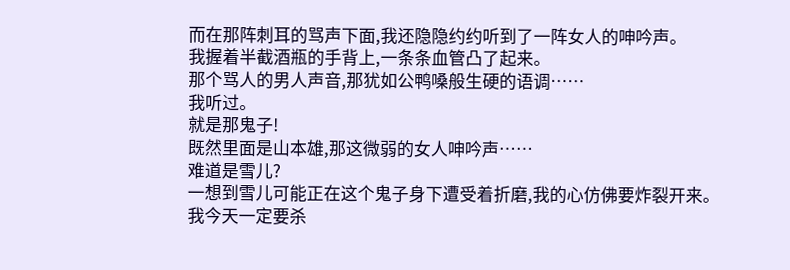而在那阵刺耳的骂声下面,我还隐隐约约听到了一阵女人的呻吟声。
我握着半截酒瓶的手背上,一条条血管凸了起来。
那个骂人的男人声音,那犹如公鸭嗓般生硬的语调……
我听过。
就是那鬼子!
既然里面是山本雄,那这微弱的女人呻吟声……
难道是雪儿?
一想到雪儿可能正在这个鬼子身下遭受着折磨,我的心仿佛要炸裂开来。
我今天一定要杀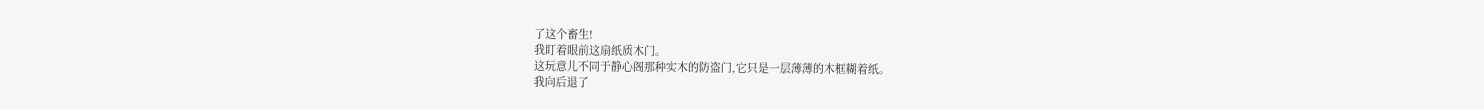了这个畜生!
我盯着眼前这扇纸质木门。
这玩意儿不同于静心阁那种实木的防盗门,它只是一层薄薄的木框糊着纸。
我向后退了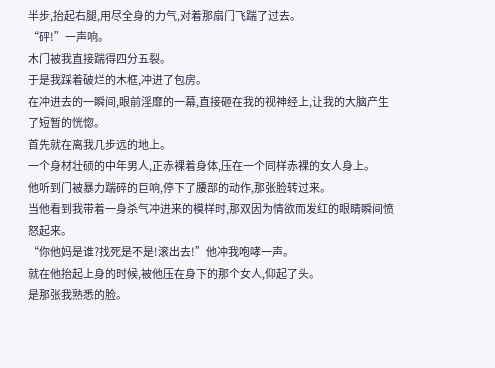半步,抬起右腿,用尽全身的力气,对着那扇门飞踹了过去。
“砰!”一声响。
木门被我直接踹得四分五裂。
于是我踩着破烂的木框,冲进了包房。
在冲进去的一瞬间,眼前淫靡的一幕,直接砸在我的视神经上,让我的大脑产生了短暂的恍惚。
首先就在离我几步远的地上。
一个身材壮硕的中年男人,正赤裸着身体,压在一个同样赤裸的女人身上。
他听到门被暴力踹碎的巨响,停下了腰部的动作,那张脸转过来。
当他看到我带着一身杀气冲进来的模样时,那双因为情欲而发红的眼睛瞬间愤怒起来。
“你他妈是谁?找死是不是!滚出去!”他冲我咆哮一声。
就在他抬起上身的时候,被他压在身下的那个女人,仰起了头。
是那张我熟悉的脸。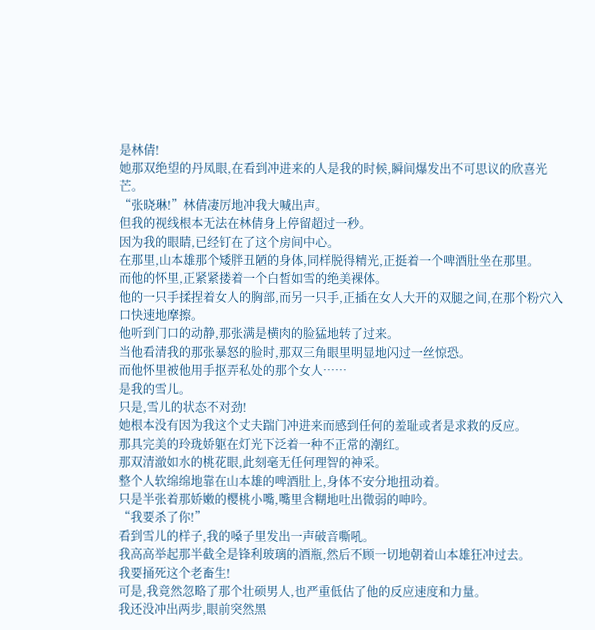是林倩!
她那双绝望的丹凤眼,在看到冲进来的人是我的时候,瞬间爆发出不可思议的欣喜光芒。
“张晓琳!”林倩凄厉地冲我大喊出声。
但我的视线根本无法在林倩身上停留超过一秒。
因为我的眼睛,已经钉在了这个房间中心。
在那里,山本雄那个矮胖丑陋的身体,同样脱得精光,正挺着一个啤酒肚坐在那里。
而他的怀里,正紧紧搂着一个白皙如雪的绝美裸体。
他的一只手揉捏着女人的胸部,而另一只手,正插在女人大开的双腿之间,在那个粉穴入口快速地摩擦。
他听到门口的动静,那张满是横肉的脸猛地转了过来。
当他看清我的那张暴怒的脸时,那双三角眼里明显地闪过一丝惊恐。
而他怀里被他用手抠弄私处的那个女人……
是我的雪儿。
只是,雪儿的状态不对劲!
她根本没有因为我这个丈夫踹门冲进来而感到任何的羞耻或者是求救的反应。
那具完美的玲珑娇躯在灯光下泛着一种不正常的潮红。
那双清澈如水的桃花眼,此刻毫无任何理智的神采。
整个人软绵绵地靠在山本雄的啤酒肚上,身体不安分地扭动着。
只是半张着那娇嫩的樱桃小嘴,嘴里含糊地吐出微弱的呻吟。
“我要杀了你!”
看到雪儿的样子,我的嗓子里发出一声破音嘶吼。
我高高举起那半截全是锋利玻璃的酒瓶,然后不顾一切地朝着山本雄狂冲过去。
我要捅死这个老畜生!
可是,我竟然忽略了那个壮硕男人,也严重低估了他的反应速度和力量。
我还没冲出两步,眼前突然黑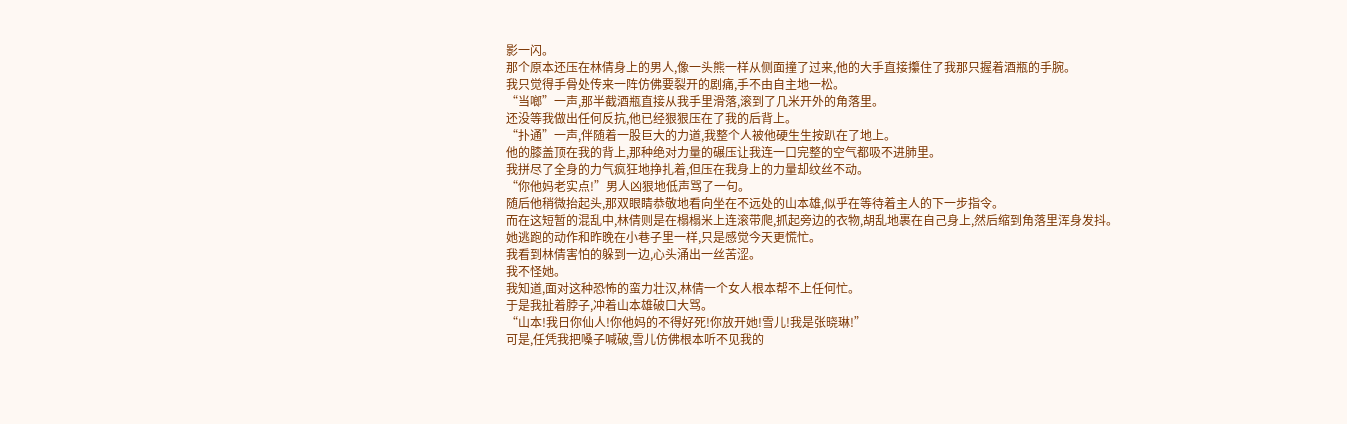影一闪。
那个原本还压在林倩身上的男人,像一头熊一样从侧面撞了过来,他的大手直接攥住了我那只握着酒瓶的手腕。
我只觉得手骨处传来一阵仿佛要裂开的剧痛,手不由自主地一松。
“当啷”一声,那半截酒瓶直接从我手里滑落,滚到了几米开外的角落里。
还没等我做出任何反抗,他已经狠狠压在了我的后背上。
“扑通”一声,伴随着一股巨大的力道,我整个人被他硬生生按趴在了地上。
他的膝盖顶在我的背上,那种绝对力量的碾压让我连一口完整的空气都吸不进肺里。
我拼尽了全身的力气疯狂地挣扎着,但压在我身上的力量却纹丝不动。
“你他妈老实点!”男人凶狠地低声骂了一句。
随后他稍微抬起头,那双眼睛恭敬地看向坐在不远处的山本雄,似乎在等待着主人的下一步指令。
而在这短暂的混乱中,林倩则是在榻榻米上连滚带爬,抓起旁边的衣物,胡乱地裹在自己身上,然后缩到角落里浑身发抖。
她逃跑的动作和昨晚在小巷子里一样,只是感觉今天更慌忙。
我看到林倩害怕的躲到一边,心头涌出一丝苦涩。
我不怪她。
我知道,面对这种恐怖的蛮力壮汉,林倩一个女人根本帮不上任何忙。
于是我扯着脖子,冲着山本雄破口大骂。
“山本!我日你仙人!你他妈的不得好死!你放开她!雪儿!我是张晓琳!”
可是,任凭我把嗓子喊破,雪儿仿佛根本听不见我的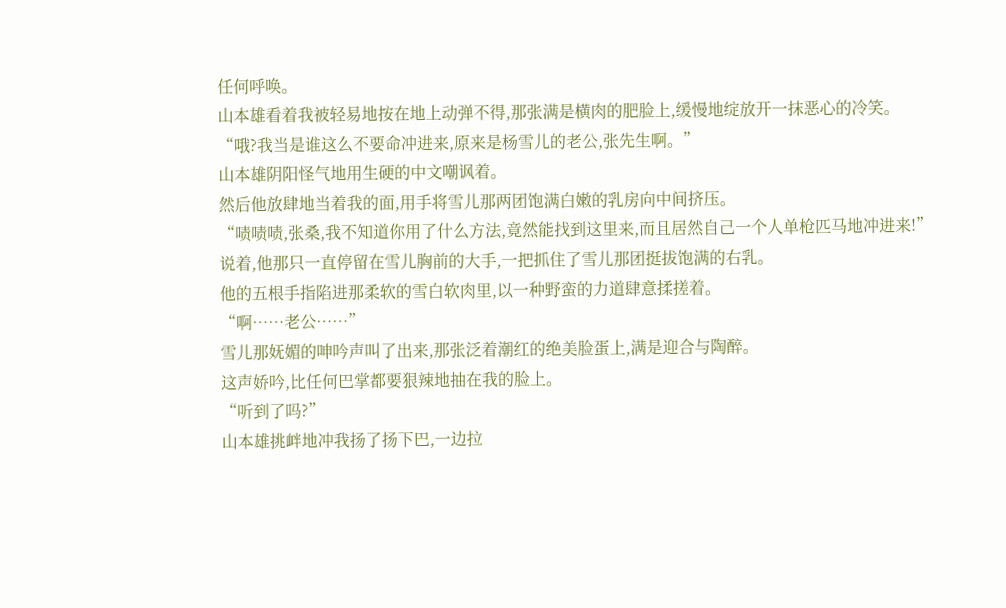任何呼唤。
山本雄看着我被轻易地按在地上动弹不得,那张满是横肉的肥脸上,缓慢地绽放开一抹恶心的冷笑。
“哦?我当是谁这么不要命冲进来,原来是杨雪儿的老公,张先生啊。”
山本雄阴阳怪气地用生硬的中文嘲讽着。
然后他放肆地当着我的面,用手将雪儿那两团饱满白嫩的乳房向中间挤压。
“啧啧啧,张桑,我不知道你用了什么方法,竟然能找到这里来,而且居然自己一个人单枪匹马地冲进来!”
说着,他那只一直停留在雪儿胸前的大手,一把抓住了雪儿那团挺拔饱满的右乳。
他的五根手指陷进那柔软的雪白软肉里,以一种野蛮的力道肆意揉搓着。
“啊……老公……”
雪儿那妩媚的呻吟声叫了出来,那张泛着潮红的绝美脸蛋上,满是迎合与陶醉。
这声娇吟,比任何巴掌都要狠辣地抽在我的脸上。
“听到了吗?”
山本雄挑衅地冲我扬了扬下巴,一边拉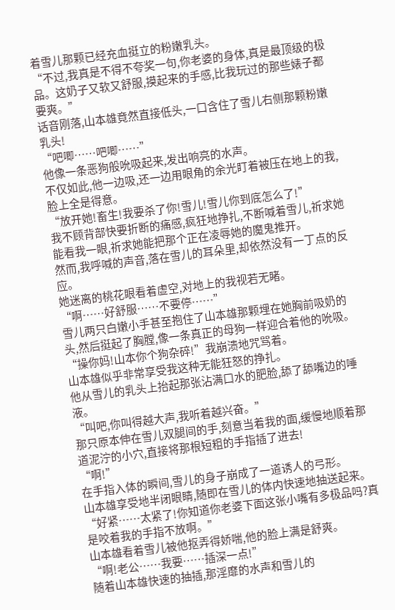着雪儿那颗已经充血挺立的粉嫩乳头。
“不过,我真是不得不夸奖一句,你老婆的身体,真是最顶级的极品。这奶子又软又舒服,摸起来的手感,比我玩过的那些婊子都要爽。”
话音刚落,山本雄竟然直接低头,一口含住了雪儿右侧那颗粉嫩乳头!
“吧唧……吧唧……”
他像一条恶狗般吮吸起来,发出响亮的水声。
不仅如此,他一边吸,还一边用眼角的余光盯着被压在地上的我,脸上全是得意。
“放开她!畜生!我要杀了你!雪儿!雪儿你到底怎么了!”
我不顾背部快要折断的痛感,疯狂地挣扎,不断喊着雪儿,祈求她能看我一眼,祈求她能把那个正在凌辱她的魔鬼推开。
然而,我呼喊的声音,落在雪儿的耳朵里,却依然没有一丁点的反应。
她迷离的桃花眼看着虚空,对地上的我视若无睹。
“啊……好舒服……不要停……”
雪儿两只白嫩小手甚至抱住了山本雄那颗埋在她胸前吸奶的头,然后挺起了胸膛,像一条真正的母狗一样迎合着他的吮吸。
“操你妈!山本你个狗杂碎!”我崩溃地咒骂着。
山本雄似乎非常享受我这种无能狂怒的挣扎。
他从雪儿的乳头上抬起那张沾满口水的肥脸,舔了舔嘴边的唾液。
“叫吧,你叫得越大声,我听着越兴奋。”
那只原本伸在雪儿双腿间的手,刻意当着我的面,缓慢地顺着那道泥泞的小穴,直接将那根短粗的手指插了进去!
“啊!”
在手指入体的瞬间,雪儿的身子崩成了一道诱人的弓形。
山本雄享受地半闭眼睛,随即在雪儿的体内快速地抽送起来。
“好紧……太紧了!你知道你老婆下面这张小嘴有多极品吗?真是咬着我的手指不放啊。”
山本雄看着雪儿被他抠弄得娇喘,他的脸上满是舒爽。
“啊!老公……我要……插深一点!”
随着山本雄快速的抽插,那淫靡的水声和雪儿的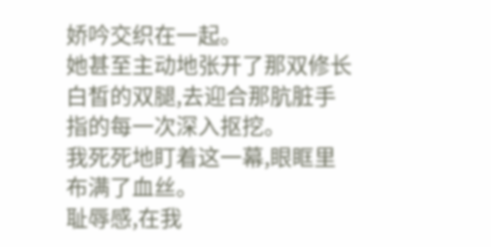娇吟交织在一起。
她甚至主动地张开了那双修长白皙的双腿,去迎合那肮脏手指的每一次深入抠挖。
我死死地盯着这一幕,眼眶里布满了血丝。
耻辱感,在我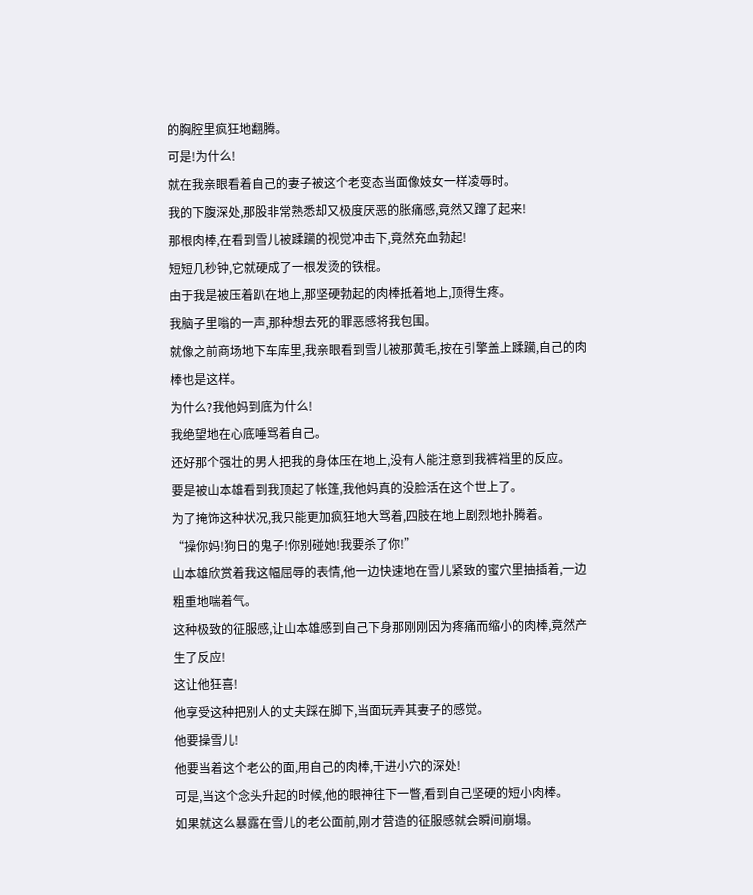的胸腔里疯狂地翻腾。
可是!为什么!
就在我亲眼看着自己的妻子被这个老变态当面像妓女一样凌辱时。
我的下腹深处,那股非常熟悉却又极度厌恶的胀痛感,竟然又蹿了起来!
那根肉棒,在看到雪儿被蹂躏的视觉冲击下,竟然充血勃起!
短短几秒钟,它就硬成了一根发烫的铁棍。
由于我是被压着趴在地上,那坚硬勃起的肉棒抵着地上,顶得生疼。
我脑子里嗡的一声,那种想去死的罪恶感将我包围。
就像之前商场地下车库里,我亲眼看到雪儿被那黄毛,按在引擎盖上蹂躏,自己的肉棒也是这样。
为什么?我他妈到底为什么!
我绝望地在心底唾骂着自己。
还好那个强壮的男人把我的身体压在地上,没有人能注意到我裤裆里的反应。
要是被山本雄看到我顶起了帐篷,我他妈真的没脸活在这个世上了。
为了掩饰这种状况,我只能更加疯狂地大骂着,四肢在地上剧烈地扑腾着。
“操你妈!狗日的鬼子!你别碰她!我要杀了你!”
山本雄欣赏着我这幅屈辱的表情,他一边快速地在雪儿紧致的蜜穴里抽插着,一边粗重地喘着气。
这种极致的征服感,让山本雄感到自己下身那刚刚因为疼痛而缩小的肉棒,竟然产生了反应!
这让他狂喜!
他享受这种把别人的丈夫踩在脚下,当面玩弄其妻子的感觉。
他要操雪儿!
他要当着这个老公的面,用自己的肉棒,干进小穴的深处!
可是,当这个念头升起的时候,他的眼神往下一瞥,看到自己坚硬的短小肉棒。
如果就这么暴露在雪儿的老公面前,刚才营造的征服感就会瞬间崩塌。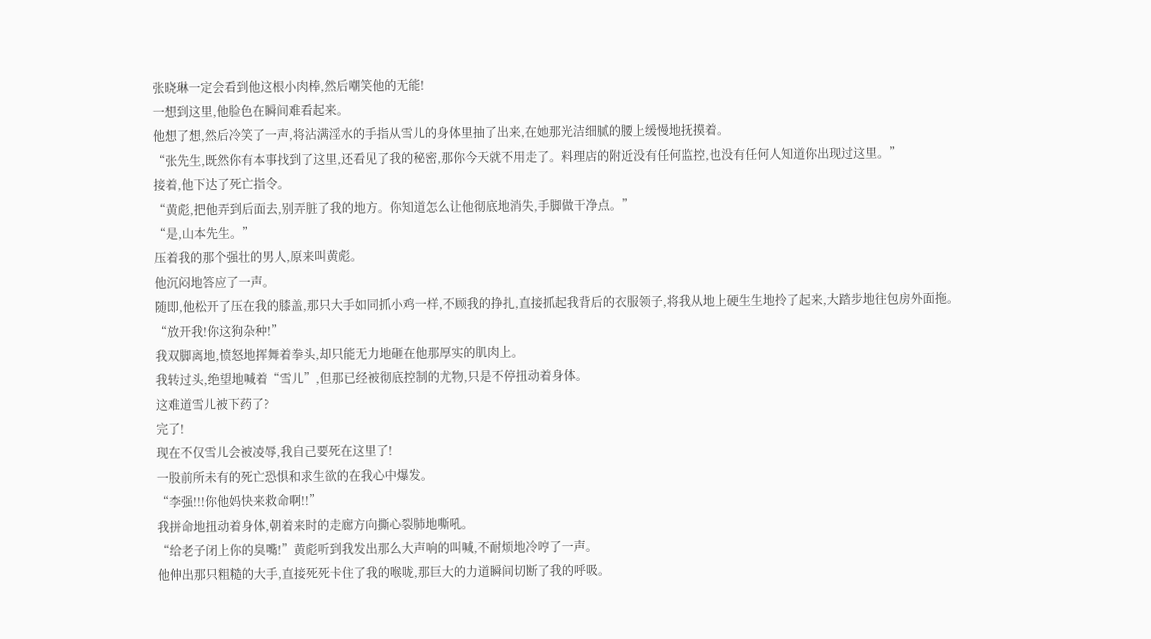张晓琳一定会看到他这根小肉棒,然后嘲笑他的无能!
一想到这里,他脸色在瞬间难看起来。
他想了想,然后冷笑了一声,将沾满淫水的手指从雪儿的身体里抽了出来,在她那光洁细腻的腰上缓慢地抚摸着。
“张先生,既然你有本事找到了这里,还看见了我的秘密,那你今天就不用走了。料理店的附近没有任何监控,也没有任何人知道你出现过这里。”
接着,他下达了死亡指令。
“黄彪,把他弄到后面去,别弄脏了我的地方。你知道怎么让他彻底地消失,手脚做干净点。”
“是,山本先生。”
压着我的那个强壮的男人,原来叫黄彪。
他沉闷地答应了一声。
随即,他松开了压在我的膝盖,那只大手如同抓小鸡一样,不顾我的挣扎,直接抓起我背后的衣服领子,将我从地上硬生生地拎了起来,大踏步地往包房外面拖。
“放开我!你这狗杂种!”
我双脚离地,愤怒地挥舞着拳头,却只能无力地砸在他那厚实的肌肉上。
我转过头,绝望地喊着“雪儿”,但那已经被彻底控制的尤物,只是不停扭动着身体。
这难道雪儿被下药了?
完了!
现在不仅雪儿会被凌辱,我自己要死在这里了!
一股前所未有的死亡恐惧和求生欲的在我心中爆发。
“李强!!!你他妈快来救命啊!!”
我拼命地扭动着身体,朝着来时的走廊方向撕心裂肺地嘶吼。
“给老子闭上你的臭嘴!”黄彪听到我发出那么大声响的叫喊,不耐烦地冷哼了一声。
他伸出那只粗糙的大手,直接死死卡住了我的喉咙,那巨大的力道瞬间切断了我的呼吸。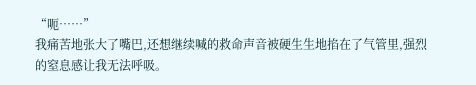“呃……”
我痛苦地张大了嘴巴,还想继续喊的救命声音被硬生生地掐在了气管里,强烈的窒息感让我无法呼吸。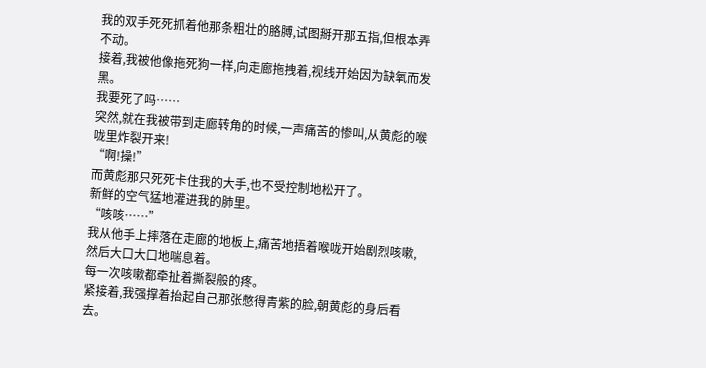我的双手死死抓着他那条粗壮的胳膊,试图掰开那五指,但根本弄不动。
接着,我被他像拖死狗一样,向走廊拖拽着,视线开始因为缺氧而发黑。
我要死了吗……
突然,就在我被带到走廊转角的时候,一声痛苦的惨叫,从黄彪的喉咙里炸裂开来!
“啊!操!”
而黄彪那只死死卡住我的大手,也不受控制地松开了。
新鲜的空气猛地灌进我的肺里。
“咳咳……”
我从他手上摔落在走廊的地板上,痛苦地捂着喉咙开始剧烈咳嗽,然后大口大口地喘息着。
每一次咳嗽都牵扯着撕裂般的疼。
紧接着,我强撑着抬起自己那张憋得青紫的脸,朝黄彪的身后看去。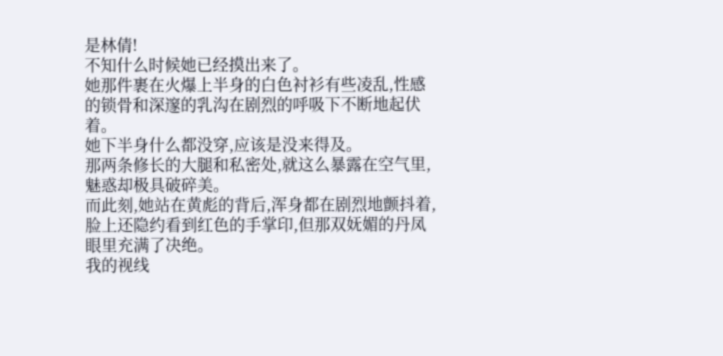是林倩!
不知什么时候她已经摸出来了。
她那件裹在火爆上半身的白色衬衫有些凌乱,性感的锁骨和深邃的乳沟在剧烈的呼吸下不断地起伏着。
她下半身什么都没穿,应该是没来得及。
那两条修长的大腿和私密处,就这么暴露在空气里,魅惑却极具破碎美。
而此刻,她站在黄彪的背后,浑身都在剧烈地颤抖着,脸上还隐约看到红色的手掌印,但那双妩媚的丹凤眼里充满了决绝。
我的视线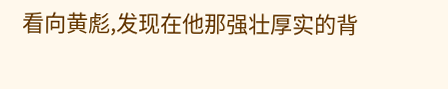看向黄彪,发现在他那强壮厚实的背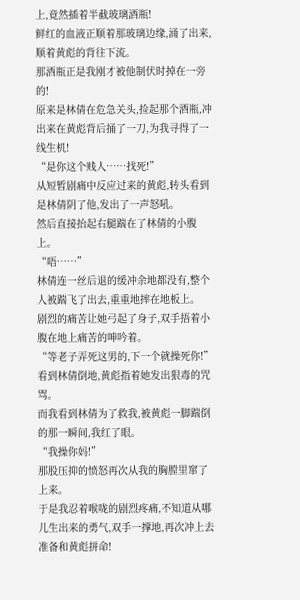上,竟然插着半截玻璃酒瓶!
鲜红的血液正顺着那玻璃边缘,涌了出来,顺着黄彪的背往下流。
那酒瓶正是我刚才被他制伏时掉在一旁的!
原来是林倩在危急关头,捡起那个酒瓶,冲出来在黄彪背后捅了一刀,为我寻得了一线生机!
“是你这个贱人……找死!”
从短暂剧痛中反应过来的黄彪,转头看到是林倩阴了他,发出了一声怒吼。
然后直接抬起右腿踹在了林倩的小腹上。
“唔……”
林倩连一丝后退的缓冲余地都没有,整个人被踹飞了出去,重重地摔在地板上。
剧烈的痛苦让她弓起了身子,双手捂着小腹在地上痛苦的呻吟着。
“等老子弄死这男的,下一个就操死你!”
看到林倩倒地,黄彪指着她发出狠毒的咒骂。
而我看到林倩为了救我,被黄彪一脚踹倒的那一瞬间,我红了眼。
“我操你妈!”
那股压抑的愤怒再次从我的胸膛里窜了上来。
于是我忍着喉咙的剧烈疼痛,不知道从哪儿生出来的勇气,双手一撑地,再次冲上去准备和黄彪拼命!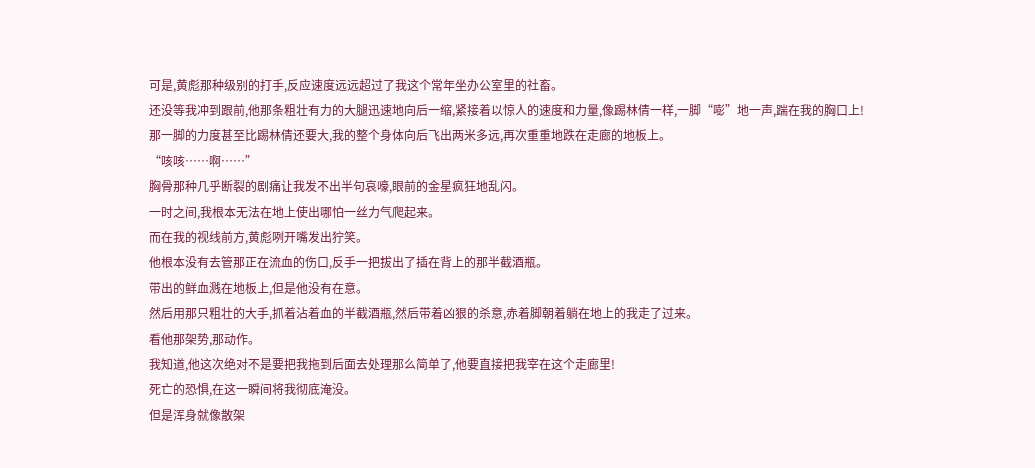可是,黄彪那种级别的打手,反应速度远远超过了我这个常年坐办公室里的社畜。
还没等我冲到跟前,他那条粗壮有力的大腿迅速地向后一缩,紧接着以惊人的速度和力量,像踢林倩一样,一脚“嘭”地一声,踹在我的胸口上!
那一脚的力度甚至比踢林倩还要大,我的整个身体向后飞出两米多远,再次重重地跌在走廊的地板上。
“咳咳……啊……”
胸骨那种几乎断裂的剧痛让我发不出半句哀嚎,眼前的金星疯狂地乱闪。
一时之间,我根本无法在地上使出哪怕一丝力气爬起来。
而在我的视线前方,黄彪咧开嘴发出狞笑。
他根本没有去管那正在流血的伤口,反手一把拔出了插在背上的那半截酒瓶。
带出的鲜血溅在地板上,但是他没有在意。
然后用那只粗壮的大手,抓着沾着血的半截酒瓶,然后带着凶狠的杀意,赤着脚朝着躺在地上的我走了过来。
看他那架势,那动作。
我知道,他这次绝对不是要把我拖到后面去处理那么简单了,他要直接把我宰在这个走廊里!
死亡的恐惧,在这一瞬间将我彻底淹没。
但是浑身就像散架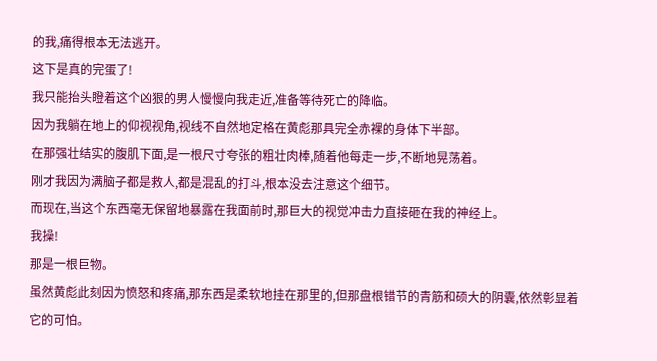的我,痛得根本无法逃开。
这下是真的完蛋了!
我只能抬头瞪着这个凶狠的男人慢慢向我走近,准备等待死亡的降临。
因为我躺在地上的仰视视角,视线不自然地定格在黄彪那具完全赤裸的身体下半部。
在那强壮结实的腹肌下面,是一根尺寸夸张的粗壮肉棒,随着他每走一步,不断地晃荡着。
刚才我因为满脑子都是救人,都是混乱的打斗,根本没去注意这个细节。
而现在,当这个东西毫无保留地暴露在我面前时,那巨大的视觉冲击力直接砸在我的神经上。
我操!
那是一根巨物。
虽然黄彪此刻因为愤怒和疼痛,那东西是柔软地挂在那里的,但那盘根错节的青筋和硕大的阴囊,依然彰显着它的可怕。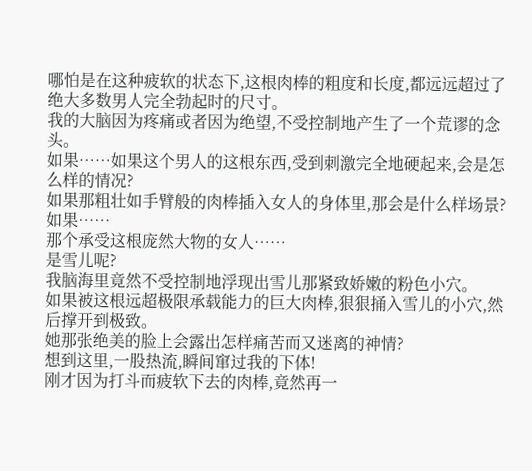哪怕是在这种疲软的状态下,这根肉棒的粗度和长度,都远远超过了绝大多数男人完全勃起时的尺寸。
我的大脑因为疼痛或者因为绝望,不受控制地产生了一个荒谬的念头。
如果……如果这个男人的这根东西,受到刺激完全地硬起来,会是怎么样的情况?
如果那粗壮如手臂般的肉棒插入女人的身体里,那会是什么样场景?
如果……
那个承受这根庞然大物的女人……
是雪儿呢?
我脑海里竟然不受控制地浮现出雪儿那紧致娇嫩的粉色小穴。
如果被这根远超极限承载能力的巨大肉棒,狠狠捅入雪儿的小穴,然后撑开到极致。
她那张绝美的脸上会露出怎样痛苦而又迷离的神情?
想到这里,一股热流,瞬间窜过我的下体!
刚才因为打斗而疲软下去的肉棒,竟然再一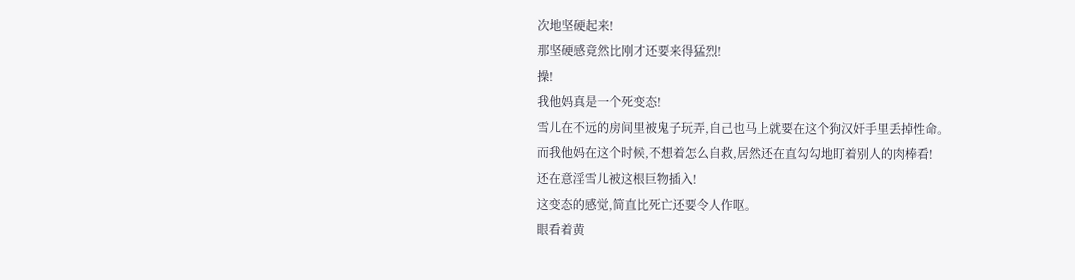次地坚硬起来!
那坚硬感竟然比刚才还要来得猛烈!
操!
我他妈真是一个死变态!
雪儿在不远的房间里被鬼子玩弄,自己也马上就要在这个狗汉奸手里丢掉性命。
而我他妈在这个时候,不想着怎么自救,居然还在直勾勾地盯着别人的肉棒看!
还在意淫雪儿被这根巨物插入!
这变态的感觉,简直比死亡还要令人作呕。
眼看着黄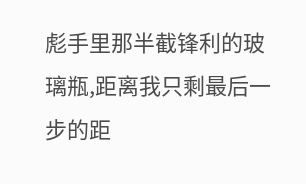彪手里那半截锋利的玻璃瓶,距离我只剩最后一步的距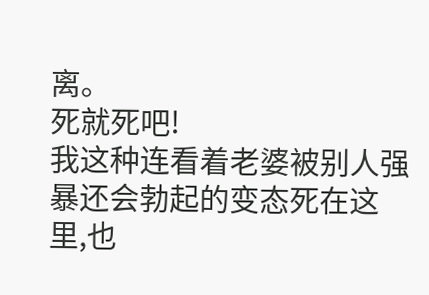离。
死就死吧!
我这种连看着老婆被别人强暴还会勃起的变态死在这里,也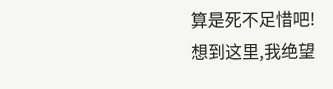算是死不足惜吧!
想到这里,我绝望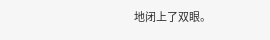地闭上了双眼。